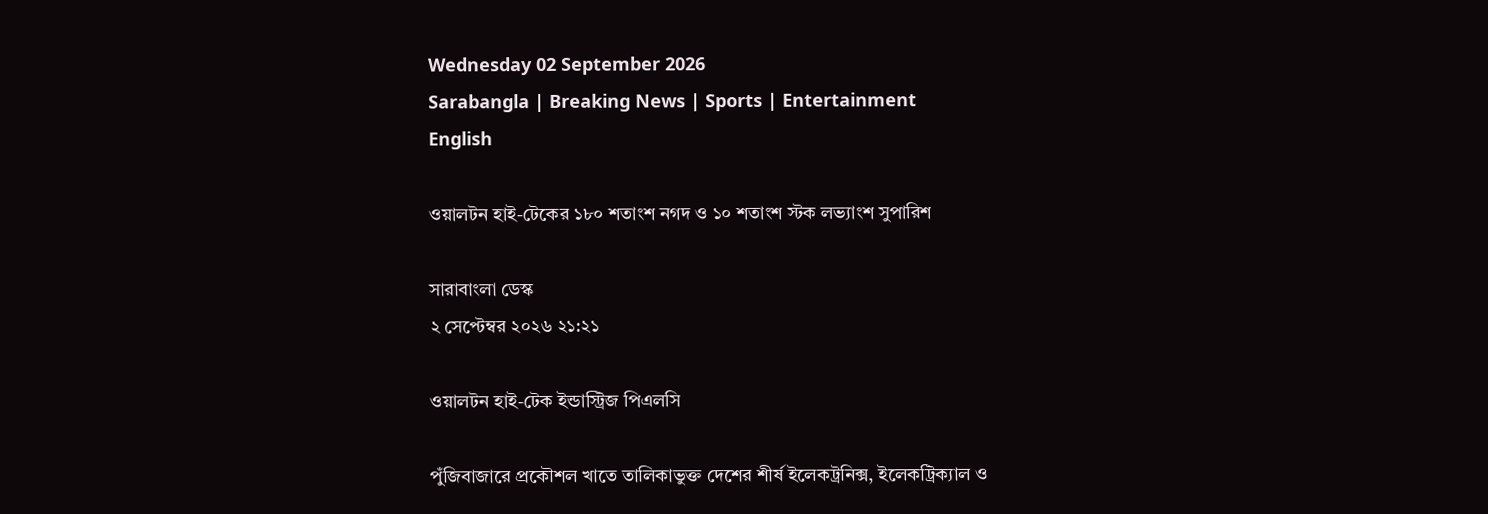Wednesday 02 September 2026
Sarabangla | Breaking News | Sports | Entertainment
English

ওয়ালটন হাই-টেকের ১৮০ শতাংশ নগদ ও ১০ শতাংশ স্টক লভ্যাংশ সুপারিশ

সারাবাংলা ডেস্ক
২ সেপ্টেম্বর ২০২৬ ২১:২১

ওয়ালটন হাই-টেক ইন্ডাস্ট্রিজ পিএলসি

পুঁজিবাজারে প্রকৌশল খাতে তালিকাভুক্ত দেশের শীর্ষ ইলেকট্রনিক্স, ইলেকট্রিক্যাল ও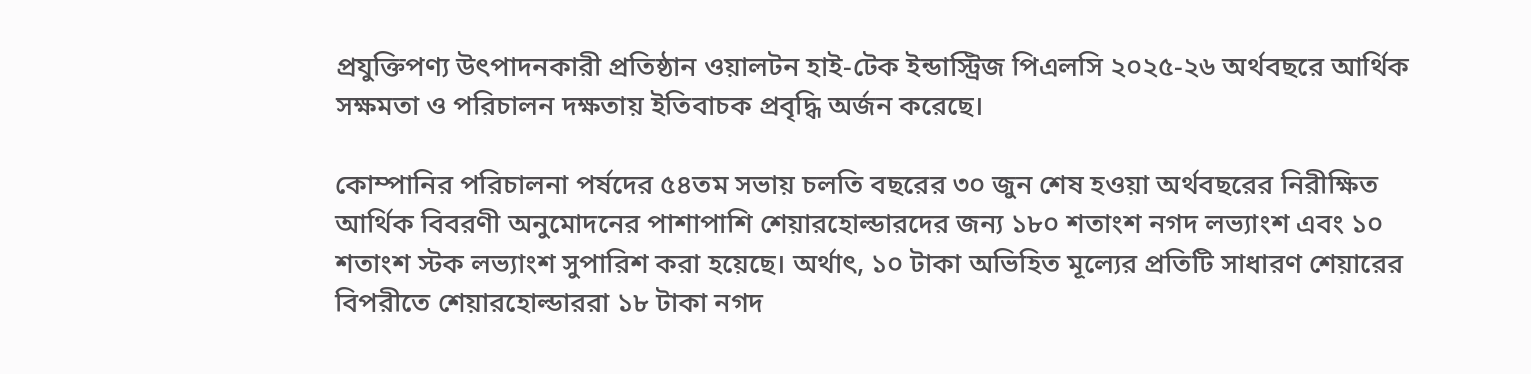প্রযুক্তিপণ্য উৎপাদনকারী প্রতিষ্ঠান ওয়ালটন হাই-টেক ইন্ডাস্ট্রিজ পিএলসি ২০২৫-২৬ অর্থবছরে আর্থিক সক্ষমতা ও পরিচালন দক্ষতায় ইতিবাচক প্রবৃদ্ধি অর্জন করেছে।

কোম্পানির পরিচালনা পর্ষদের ৫৪তম সভায় চলতি বছরের ৩০ জুন শেষ হওয়া অর্থবছরের নিরীক্ষিত আর্থিক বিবরণী অনুমোদনের পাশাপাশি শেয়ারহোল্ডারদের জন্য ১৮০ শতাংশ নগদ লভ্যাংশ এবং ১০ শতাংশ স্টক লভ্যাংশ সুপারিশ করা হয়েছে। অর্থাৎ, ১০ টাকা অভিহিত মূল্যের প্রতিটি সাধারণ শেয়ারের বিপরীতে শেয়ারহোল্ডাররা ১৮ টাকা নগদ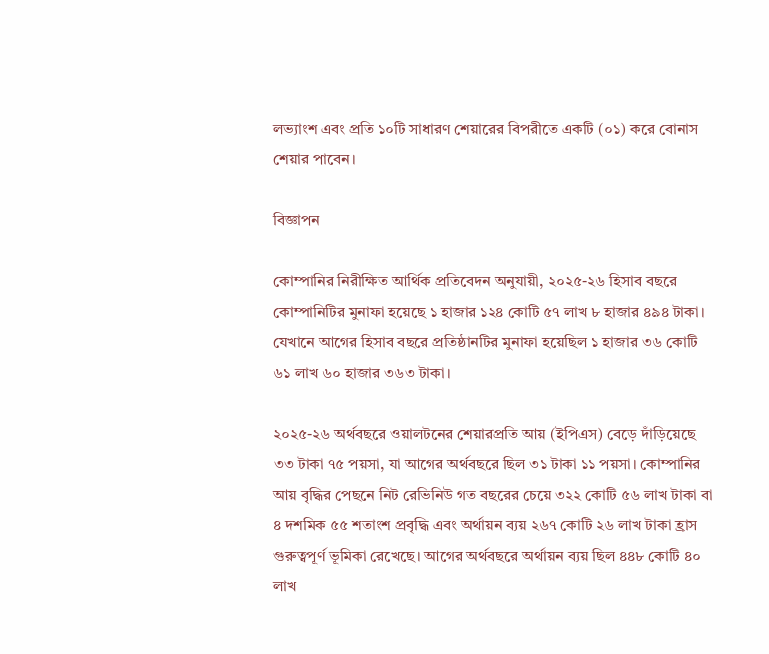লভ্যাংশ এবং প্রতি ১০টি সাধারণ শেয়ারের বিপরীতে একটি (০১) করে বোনাস শেয়ার পাবেন।

বিজ্ঞাপন

কোম্পানির নিরীক্ষিত আর্থিক প্রতিবেদন অনুযায়ী, ২০২৫-২৬ হিসাব বছরে কোম্পানিটির মুনাফা হয়েছে ১ হাজার ১২৪ কোটি ৫৭ লাখ ৮ হাজার ৪৯৪ টাকা। যেখানে আগের হিসাব বছরে প্রতিষ্ঠানটির মুনাফা হয়েছিল ১ হাজার ৩৬ কোটি ৬১ লাখ ৬০ হাজার ৩৬৩ টাকা।

২০২৫-২৬ অর্থবছরে ওয়ালটনের শেয়ারপ্রতি আয় (ইপিএস) বেড়ে দাঁড়িয়েছে ৩৩ টাকা ৭৫ পয়সা, যা আগের অর্থবছরে ছিল ৩১ টাকা ১১ পয়সা। কোম্পানির আয় বৃদ্ধির পেছনে নিট রেভিনিউ গত বছরের চেয়ে ৩২২ কোটি ৫৬ লাখ টাকা বা ৪ দশমিক ৫৫ শতাংশ প্রবৃদ্ধি এবং অর্থায়ন ব্যয় ২৬৭ কোটি ২৬ লাখ টাকা হ্রাস গুরুত্বপূর্ণ ভূমিকা রেখেছে। আগের অর্থবছরে অর্থায়ন ব্যয় ছিল ৪৪৮ কোটি ৪০ লাখ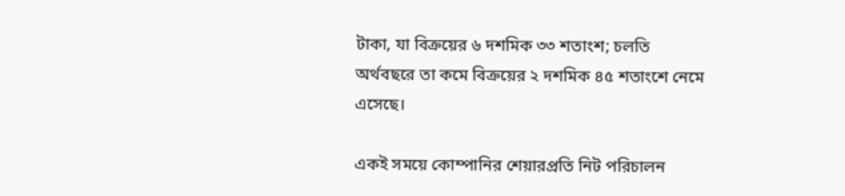টাকা, যা বিক্রয়ের ৬ দশমিক ৩৩ শতাংশ; চলতি অর্থবছরে তা কমে বিক্রয়ের ২ দশমিক ৪৫ শতাংশে নেমে এসেছে।

একই সময়ে কোম্পানির শেয়ারপ্রতি নিট পরিচালন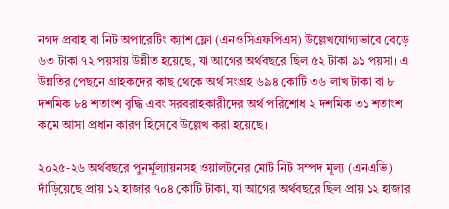নগদ প্রবাহ বা নিট অপারেটিং ক্যাশ ফ্লো (এনওসিএফপিএস) উল্লেখযোগ্যভাবে বেড়ে ৬৩ টাকা ৭২ পয়সায় উন্নীত হয়েছে, যা আগের অর্থবছরে ছিল ৫২ টাকা ৯১ পয়সা। এ উন্নতির পেছনে গ্রাহকদের কাছ থেকে অর্থ সংগ্রহ ৬৯৪ কোটি ৩৬ লাখ টাকা বা ৮ দশমিক ৮৪ শতাংশ বৃদ্ধি এবং সরবরাহকারীদের অর্থ পরিশোধ ২ দশমিক ৩১ শতাংশ কমে আসা প্রধান কারণ হিসেবে উল্লেখ করা হয়েছে।

২০২৫-২৬ অর্থবছরে পুনর্মূল্যায়নসহ ওয়ালটনের মোট নিট সম্পদ মূল্য (এনএভি) দাঁড়িয়েছে প্রায় ১২ হাজার ৭০৪ কোটি টাকা, যা আগের অর্থবছরে ছিল প্রায় ১২ হাজার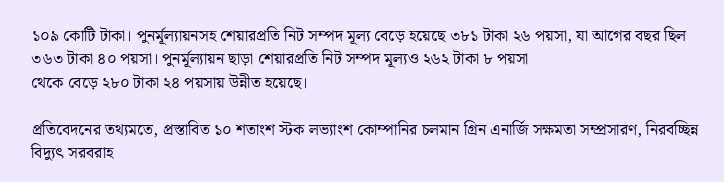১০৯ কোটি টাকা। পুনর্মূল্যায়নসহ শেয়ারপ্রতি নিট সম্পদ মূল্য বেড়ে হয়েছে ৩৮১ টাকা ২৬ পয়সা, যা আগের বছর ছিল ৩৬৩ টাকা ৪০ পয়সা। পুনর্মূল্যায়ন ছাড়া শেয়ারপ্রতি নিট সম্পদ মূল্যও ২৬২ টাকা ৮ পয়সা
থেকে বেড়ে ২৮০ টাকা ২৪ পয়সায় উন্নীত হয়েছে।

প্রতিবেদনের তথ্যমতে, প্রস্তাবিত ১০ শতাংশ স্টক লভ্যাংশ কোম্পানির চলমান গ্রিন এনার্জি সক্ষমতা সম্প্রসারণ, নিরবচ্ছিন্ন বিদ্যুৎ সরবরাহ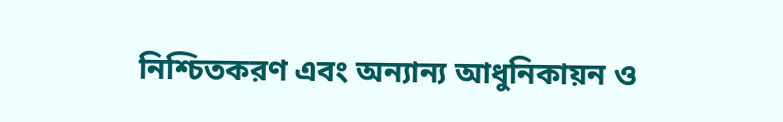নিশ্চিতকরণ এবং অন্যান্য আধুনিকায়ন ও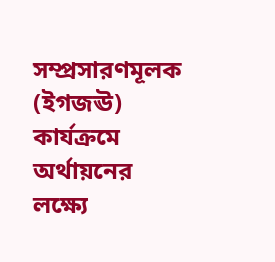সম্প্রসারণমূলক (ইগজঊ) কার্যক্রমে অর্থায়নের লক্ষ্যে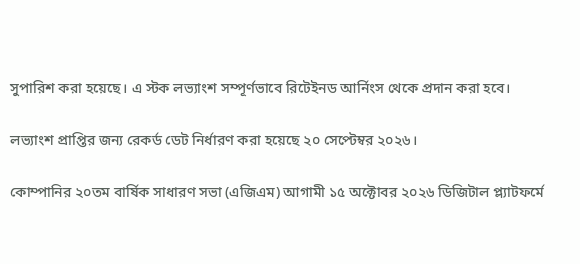সুপারিশ করা হয়েছে। এ স্টক লভ্যাংশ সম্পূর্ণভাবে রিটেইনড আর্নিংস থেকে প্রদান করা হবে।

লভ্যাংশ প্রাপ্তির জন্য রেকর্ড ডেট নির্ধারণ করা হয়েছে ২০ সেপ্টেম্বর ২০২৬।

কোম্পানির ২০তম বার্ষিক সাধারণ সভা (এজিএম) আগামী ১৫ অক্টোবর ২০২৬ ডিজিটাল প্ল্যাটফর্মে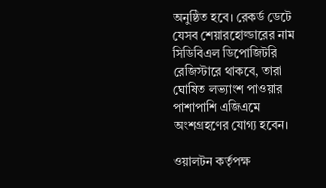অনুষ্ঠিত হবে। রেকর্ড ডেটে যেসব শেয়ারহোল্ডারের নাম সিডিবিএল ডিপোজিটরি রেজিস্টারে থাকবে, তারা ঘোষিত লভ্যাংশ পাওয়ার পাশাপাশি এজিএমে অংশগ্রহণের যোগ্য হবেন।

ওয়ালটন কর্তৃপক্ষ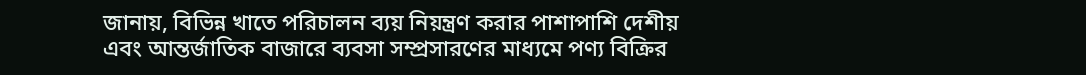জানায়, বিভিন্ন খাতে পরিচালন ব্যয় নিয়ন্ত্রণ করার পাশাপাশি দেশীয় এবং আন্তর্জাতিক বাজারে ব্যবসা সম্প্রসারণের মাধ্যমে পণ্য বিক্রির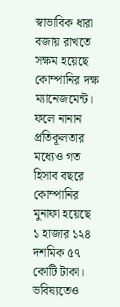স্বাভাবিক ধারা বজায় রাখতে সক্ষম হয়েছে কোম্পানির দক্ষ ম্যানেজমেন্ট। ফলে নানান প্রতিকূলতার মধ্যেও গত হিসাব বছরে কোম্পানির মুনাফা হয়েছে ১ হাজার ১২৪ দশমিক ৫৭ কোটি টাকা। ভবিষ্যতেও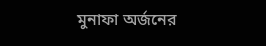মুনাফা অর্জনের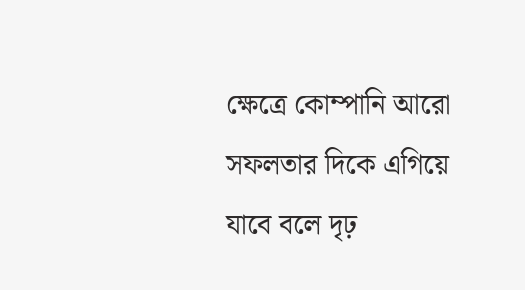ক্ষেত্রে কোম্পানি আরো সফলতার দিকে এগিয়ে যাবে বলে দৃঢ়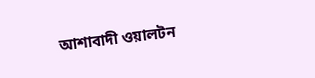আশাবাদী ওয়ালটন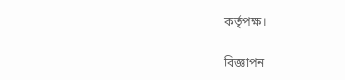কর্তৃপক্ষ।

বিজ্ঞাপন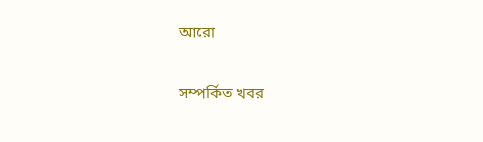আরো

সম্পর্কিত খবর